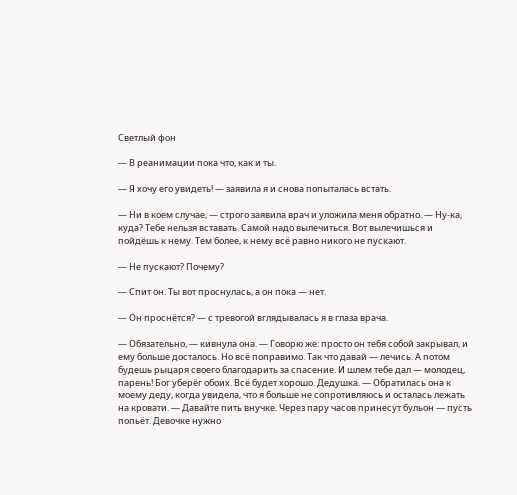Светлый фон

— В реанимации пока что, как и ты.

— Я хочу его увидеть! — заявила я и снова попыталась встать.

— Ни в коем случае, — строго заявила врач и уложила меня обратно. — Ну-ка, куда? Тебе нельзя вставать. Самой надо вылечиться. Вот вылечишься и пойдёшь к нему. Тем более, к нему всё равно никого не пускают.

— Не пускают? Почему?

— Спит он. Ты вот проснулась, а он пока — нет.

— Он проснётся? — с тревогой вглядывалась я в глаза врача.

— Обязательно, — кивнула она. — Говорю же: просто он тебя собой закрывал, и ему больше досталось. Но всё поправимо. Так что давай — лечись. А потом будешь рыцаря своего благодарить за спасение. И шлем тебе дал — молодец, парень! Бог уберёг обоих. Всё будет хорошо. Дедушка. — Обратилась она к моему деду, когда увидела, что я больше не сопротивляюсь и осталась лежать на кровати. — Давайте пить внучке. Через пару часов принесут бульон — пусть попьёт. Девочке нужно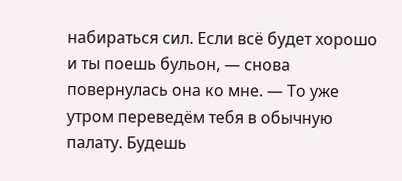набираться сил. Если всё будет хорошо и ты поешь бульон, — снова повернулась она ко мне. — То уже утром переведём тебя в обычную палату. Будешь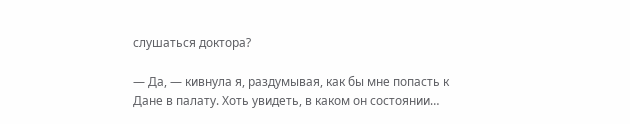слушаться доктора?

— Да, — кивнула я, раздумывая, как бы мне попасть к Дане в палату. Хоть увидеть, в каком он состоянии…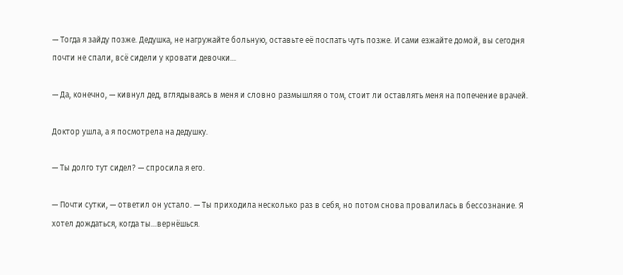— Тогда я зайду позже. Дедушка, не нагружайте больную, оставьте её поспать чуть позже. И сами езжайте домой, вы сегодня почти не спали, всё сидели у кровати девочки…

— Да, конечно, — кивнул дед, вглядываясь в меня и словно размышляя о том, стоит ли оставлять меня на попечение врачей.

Доктор ушла, а я посмотрела на дедушку.

— Ты долго тут сидел? — спросила я его.

— Почти сутки, — ответил он устало. — Ты приходила несколько раз в себя, но потом снова провалилась в бессознание. Я хотел дождаться, когда ты…вернёшься.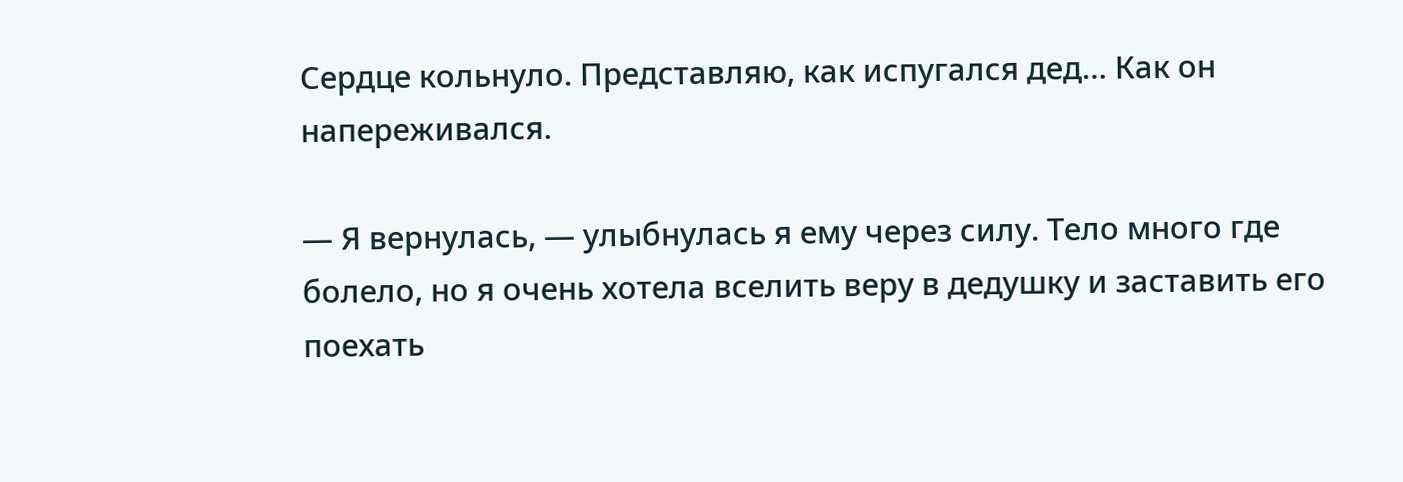Сердце кольнуло. Представляю, как испугался дед… Как он напереживался.

— Я вернулась, — улыбнулась я ему через силу. Тело много где болело, но я очень хотела вселить веру в дедушку и заставить его поехать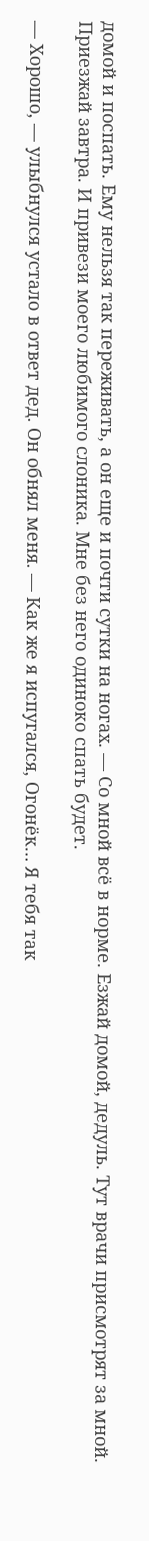домой и поспать. Ему нельзя так переживать, а он еще и почти сутки на ногах. — Со мной всё в норме. Езжай домой, дедуль. Тут врачи присмотрят за мной. Приезжай завтра. И привези моего любимого слоника. Мне без него одиноко спать будет.

— Хорошо, — улыбнулся устало в ответ дед. Он обнял меня. — Как же я испугался, Огонёк… Я тебя так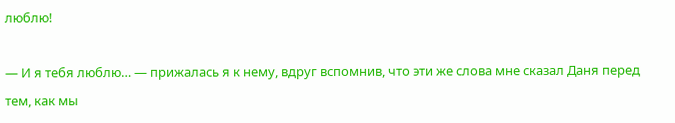люблю!

— И я тебя люблю… — прижалась я к нему, вдруг вспомнив, что эти же слова мне сказал Даня перед тем, как мы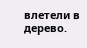влетели в дерево.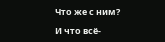Что же с ним?

И что всё-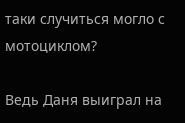таки случиться могло с мотоциклом?

Ведь Даня выиграл на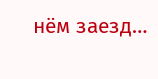нём заезд…